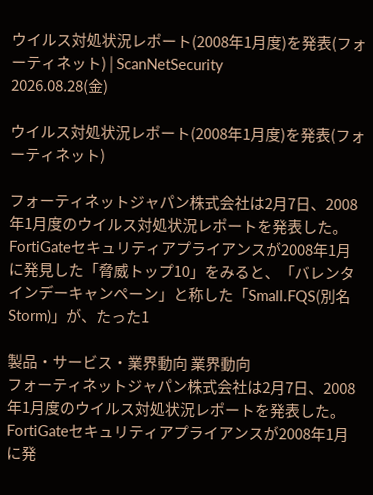ウイルス対処状況レポート(2008年1月度)を発表(フォーティネット) | ScanNetSecurity
2026.08.28(金)

ウイルス対処状況レポート(2008年1月度)を発表(フォーティネット)

フォーティネットジャパン株式会社は2月7日、2008年1月度のウイルス対処状況レポートを発表した。FortiGateセキュリティアプライアンスが2008年1月に発見した「脅威トップ10」をみると、「バレンタインデーキャンペーン」と称した「Small.FQS(別名Storm)」が、たった1

製品・サービス・業界動向 業界動向
フォーティネットジャパン株式会社は2月7日、2008年1月度のウイルス対処状況レポートを発表した。FortiGateセキュリティアプライアンスが2008年1月に発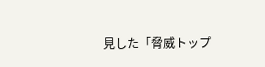見した「脅威トップ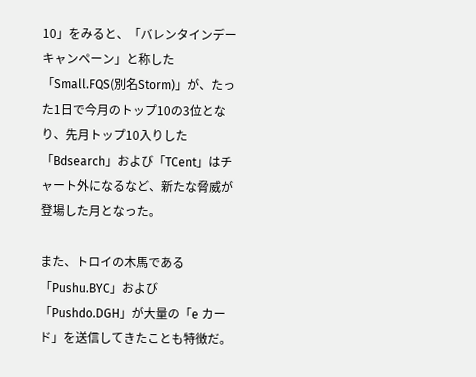10」をみると、「バレンタインデーキャンペーン」と称した「Small.FQS(別名Storm)」が、たった1日で今月のトップ10の3位となり、先月トップ10入りした「Bdsearch」および「TCent」はチャート外になるなど、新たな脅威が登場した月となった。

また、トロイの木馬である「Pushu.BYC」および「Pushdo.DGH」が大量の「e カード」を送信してきたことも特徴だ。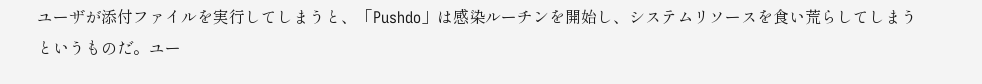ユーザが添付ファイルを実行してしまうと、「Pushdo」は感染ルーチンを開始し、システムリソースを食い荒らしてしまうというものだ。ユー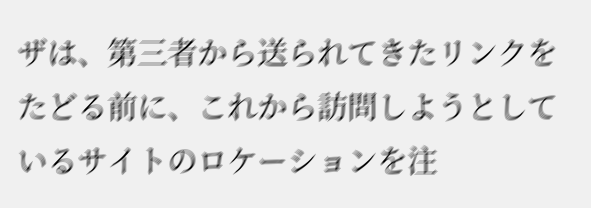ザは、第三者から送られてきたリンクをたどる前に、これから訪問しようとしているサイトのロケーションを注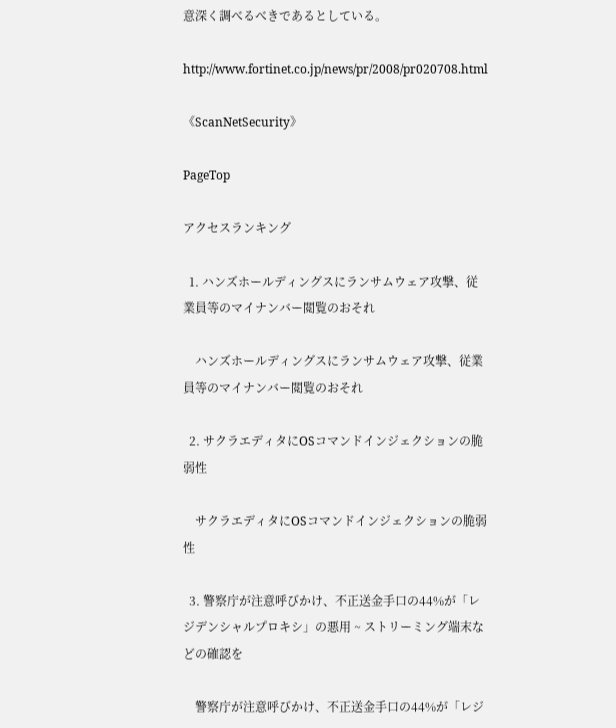意深く調べるべきであるとしている。

http://www.fortinet.co.jp/news/pr/2008/pr020708.html

《ScanNetSecurity》

PageTop

アクセスランキング

  1. ハンズホールディングスにランサムウェア攻撃、従業員等のマイナンバー閲覧のおそれ

    ハンズホールディングスにランサムウェア攻撃、従業員等のマイナンバー閲覧のおそれ

  2. サクラエディタにOSコマンドインジェクションの脆弱性

    サクラエディタにOSコマンドインジェクションの脆弱性

  3. 警察庁が注意呼びかけ、不正送金手口の44%が「レジデンシャルプロキシ」の悪用 ~ ストリーミング端末などの確認を

    警察庁が注意呼びかけ、不正送金手口の44%が「レジ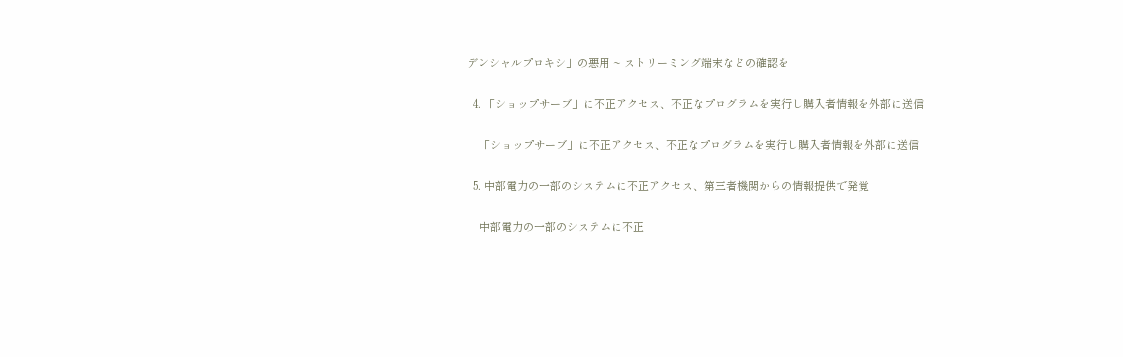デンシャルプロキシ」の悪用 ~ ストリーミング端末などの確認を

  4. 「ショップサーブ」に不正アクセス、不正なプログラムを実行し購入者情報を外部に送信

    「ショップサーブ」に不正アクセス、不正なプログラムを実行し購入者情報を外部に送信

  5. 中部電力の一部のシステムに不正アクセス、第三者機関からの情報提供で発覚

    中部電力の一部のシステムに不正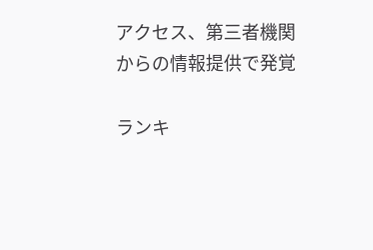アクセス、第三者機関からの情報提供で発覚

ランキ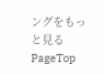ングをもっと見る
PageTop